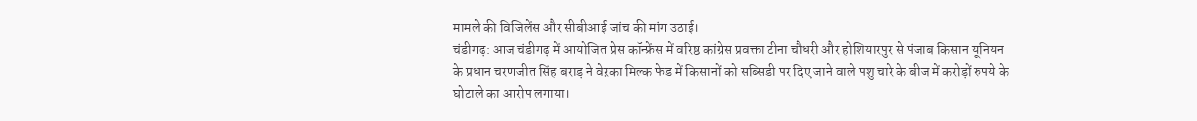मामले की विजिलेंस और सीबीआई जांच की मांग उठाई।
चंडीगढ़: आज चंडीगढ़ में आयोजित प्रेस कॉन्फ्रेंस में वरिष्ठ कांग्रेस प्रवक्ता टीना चौधरी और होशियारपुर से पंजाब किसान यूनियन के प्रधान चरणजीत सिंह बराड़ ने वेऱका मिल्क फेड में किसानों को सब्सिडी पर दिए जाने वाले पशु चारे के बीज में करोड़ों रुपये के घोटाले का आरोप लगाया।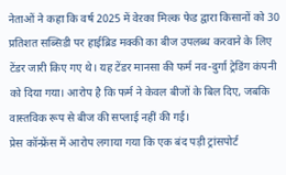नेताओं ने कहा कि वर्ष 2025 में वेऱका मिल्क फेड द्वारा किसानों को 30 प्रतिशत सब्सिडी पर हाईब्रिड मक्की का बीज उपलब्ध करवाने के लिए टेंडर जारी किए गए थे। यह टेंडर मानसा की फर्म नव-दुर्गा ट्रेडिंग कंपनी को दिया गया। आरोप है कि फर्म ने केवल बीजों के बिल दिए, जबकि वास्तविक रूप से बीज की सप्लाई नहीं की गई।
प्रेस कॉन्फ्रेंस में आरोप लगाया गया कि एक बंद पड़ी ट्रांसपोर्ट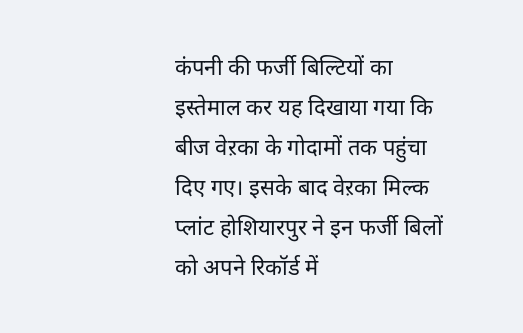कंपनी की फर्जी बिल्टियों का इस्तेमाल कर यह दिखाया गया कि बीज वेऱका के गोदामों तक पहुंचा दिए गए। इसके बाद वेऱका मिल्क प्लांट होशियारपुर ने इन फर्जी बिलों को अपने रिकॉर्ड में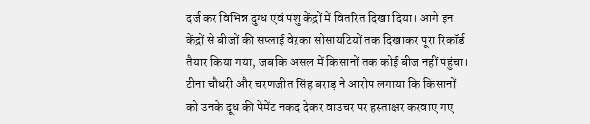दर्ज कर विभिन्न दुग्ध एवं पशु केंद्रों में वितरित दिखा दिया। आगे इन केंद्रों से बीजों की सप्लाई वेऱका सोसायटियों तक दिखाकर पूरा रिकॉर्ड तैयार किया गया, जबकि असल में किसानों तक कोई बीज नहीं पहुंचा।
टीना चौधरी और चरणजीत सिंह बराड़ ने आरोप लगाया कि किसानों को उनके दूध की पेमेंट नकद देकर वाउचर पर हस्ताक्षर करवाए गए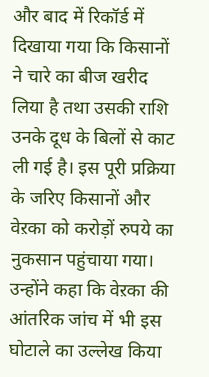और बाद में रिकॉर्ड में दिखाया गया कि किसानों ने चारे का बीज खरीद लिया है तथा उसकी राशि उनके दूध के बिलों से काट ली गई है। इस पूरी प्रक्रिया के जरिए किसानों और वेऱका को करोड़ों रुपये का नुकसान पहुंचाया गया।
उन्होंने कहा कि वेऱका की आंतरिक जांच में भी इस घोटाले का उल्लेख किया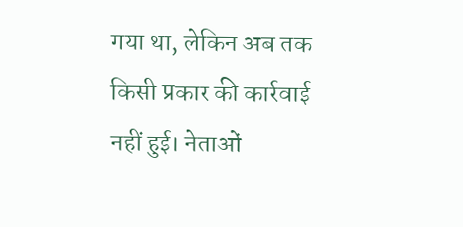गया था, लेकिन अब तक किसी प्रकार की कार्रवाई नहीं हुई। नेताओं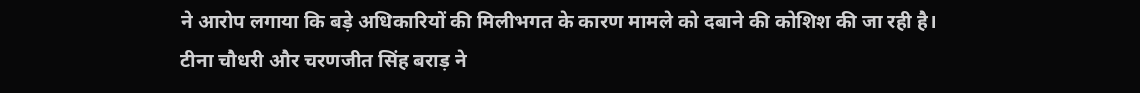ने आरोप लगाया कि बड़े अधिकारियों की मिलीभगत के कारण मामले को दबाने की कोशिश की जा रही है।
टीना चौधरी और चरणजीत सिंह बराड़ ने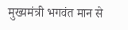मुख्यमंत्री भगवंत मान से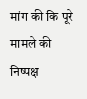मांग की कि पूरे मामले की निष्पक्ष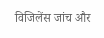विजिलेंस जांच और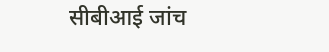सीबीआई जांच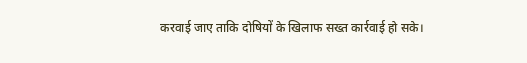करवाई जाए ताकि दोषियों के खिलाफ सख्त कार्रवाई हो सके।